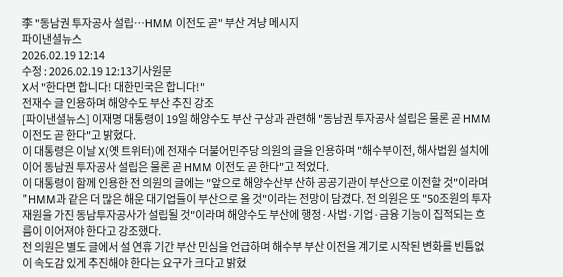李 "동남권 투자공사 설립…HMM 이전도 곧" 부산 겨냥 메시지
파이낸셜뉴스
2026.02.19 12:14
수정 : 2026.02.19 12:13기사원문
X서 "한다면 합니다! 대한민국은 합니다!"
전재수 글 인용하며 해양수도 부산 추진 강조
[파이낸셜뉴스] 이재명 대통령이 19일 해양수도 부산 구상과 관련해 "동남권 투자공사 설립은 물론 곧 HMM 이전도 곧 한다"고 밝혔다.
이 대통령은 이날 X(옛 트위터)에 전재수 더불어민주당 의원의 글을 인용하며 "해수부이전, 해사법원 설치에 이어 동남권 투자공사 설립은 물론 곧 HMM 이전도 곧 한다"고 적었다.
이 대통령이 함께 인용한 전 의원의 글에는 "앞으로 해양수산부 산하 공공기관이 부산으로 이전할 것"이라며 "HMM과 같은 더 많은 해운 대기업들이 부산으로 올 것"이라는 전망이 담겼다. 전 의원은 또 "50조원의 투자재원을 가진 동남투자공사가 설립될 것"이라며 해양수도 부산에 행정·사법·기업·금융 기능이 집적되는 흐름이 이어져야 한다고 강조했다.
전 의원은 별도 글에서 설 연휴 기간 부산 민심을 언급하며 해수부 부산 이전을 계기로 시작된 변화를 빈틈없이 속도감 있게 추진해야 한다는 요구가 크다고 밝혔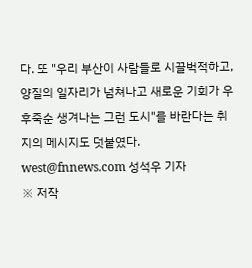다. 또 "우리 부산이 사람들로 시끌벅적하고, 양질의 일자리가 넘쳐나고 새로운 기회가 우후죽순 생겨나는 그런 도시"를 바란다는 취지의 메시지도 덧붙였다.
west@fnnews.com 성석우 기자
※ 저작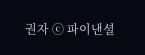권자 ⓒ 파이낸셜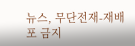뉴스, 무단전재-재배포 금지